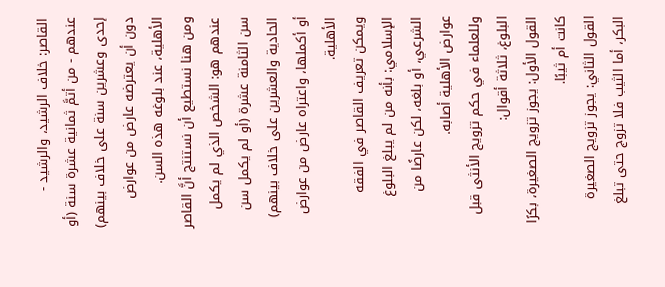القاصر: خلاف الرشيد، والرشيد - عندهم - من أتمَّ ثمانية عشرة سنة (أو إحدى وعشرين سنة على خلاف بينهم) دون أن يعترضه عارض من عوارض الأهلية، عند بلوغه هذه السن.
ومن هنا نستطيع أن نستنتج أنَّ القاصر عندهم هو: الشخص الذي لم يكمل سن الثامنة عشرة (أو لم يكمل سن الحادية والعشرين على خلاف بينهم) أو أكملها، واعتراه عارض من عوارض الأهلية.
ويمكن تعريف القاصر في الفقه الإسلامي: بأنه من لم يبلغ البلوغ الشرعي، أو بلغه، لكن عارضًا من عوارض الأهلية أصابه.
وللعلماء في حكم تزويج الأنثى قبل البلوغ، ثلاثة أقوال:
القول الأول: يجوز تزويج الصغيرة، بكرًا كانت أم ثيبًا.
القول الثاني: يجوز تزويج الصغيرة البكر، أما الثيب فلا تزوج حتى تبلغ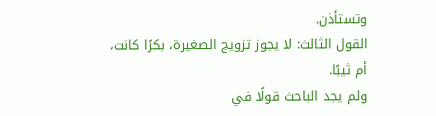وتستأذن.
القول الثالث: لا يجوز تزويج الصغيرة، بكرًا كانت، أم ثيبًا.
ولم يجد الباحث قولًا في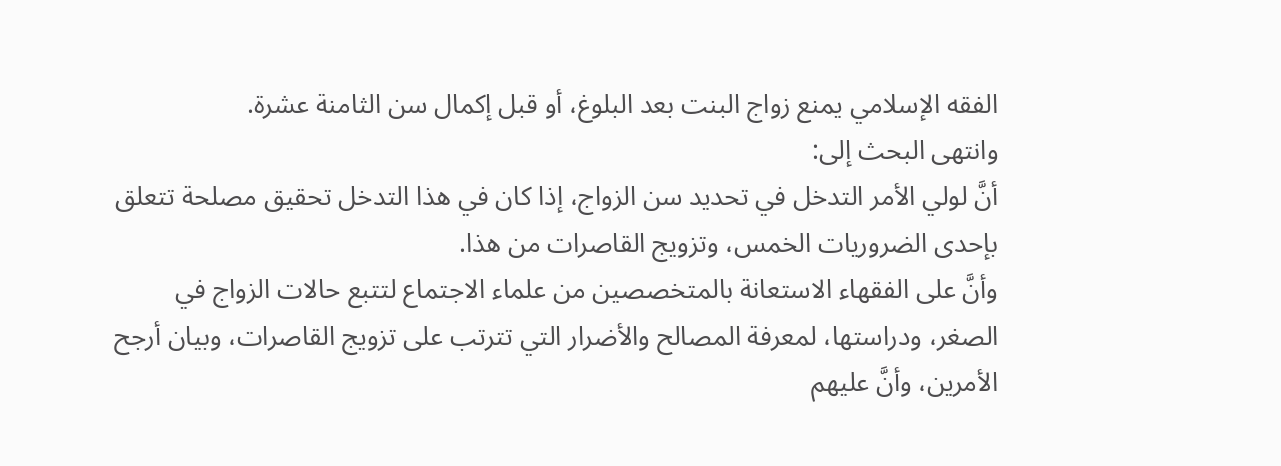الفقه الإسلامي يمنع زواج البنت بعد البلوغ، أو قبل إكمال سن الثامنة عشرة.
وانتهى البحث إلى:
أنَّ لولي الأمر التدخل في تحديد سن الزواج، إذا كان في هذا التدخل تحقيق مصلحة تتعلق بإحدى الضروريات الخمس، وتزويج القاصرات من هذا.
وأنَّ على الفقهاء الاستعانة بالمتخصصين من علماء الاجتماع لتتبع حالات الزواج في الصغر، ودراستها، لمعرفة المصالح والأضرار التي تترتب على تزويج القاصرات، وبيان أرجح الأمرين، وأنَّ عليهم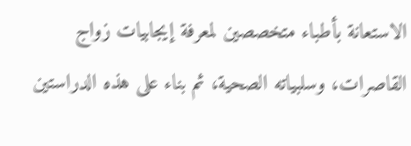الاستعانة بأطباء متخصصين لمعرفة إيجابيات زواج القاصرات، وسلبياته الصحية، ثم بناء على هذه الدراستين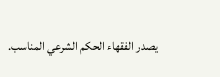يصدر الفقهاء الحكم الشرعي المناسب.